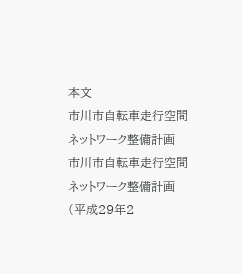本文
市川市自転車走行空間ネットワーク整備計画
市川市自転車走行空間ネットワーク整備計画(平成29年2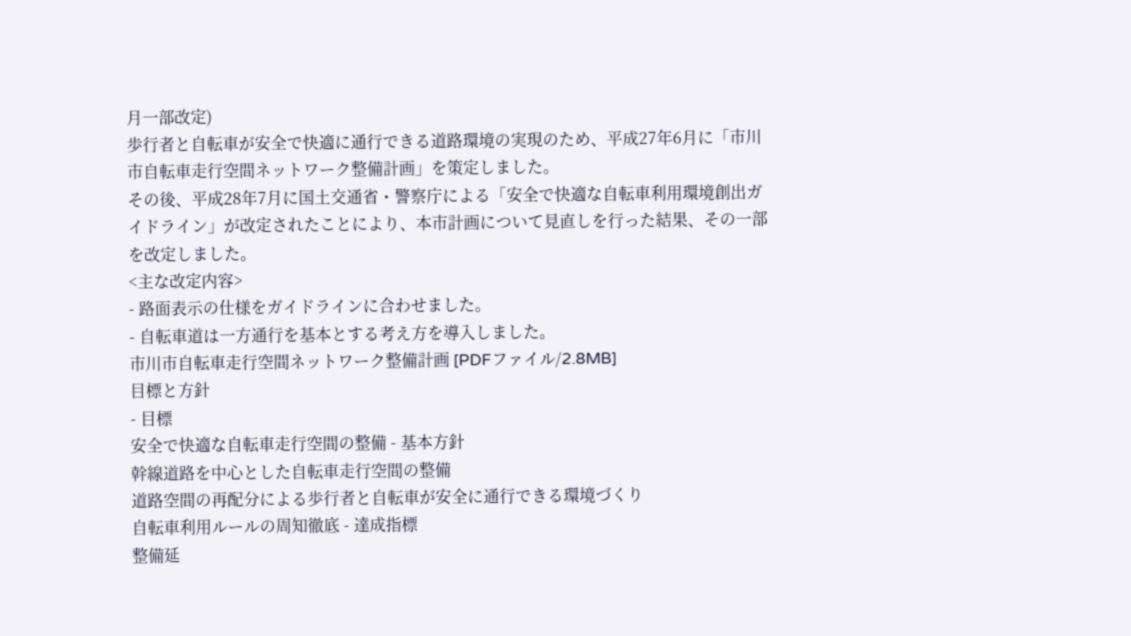月一部改定)
歩行者と自転車が安全で快適に通行できる道路環境の実現のため、平成27年6月に「市川市自転車走行空間ネットワーク整備計画」を策定しました。
その後、平成28年7月に国土交通省・警察庁による「安全で快適な自転車利用環境創出ガイドライン」が改定されたことにより、本市計画について見直しを行った結果、その一部を改定しました。
<主な改定内容>
- 路面表示の仕様をガイドラインに合わせました。
- 自転車道は一方通行を基本とする考え方を導入しました。
市川市自転車走行空間ネットワーク整備計画 [PDFファイル/2.8MB]
目標と方針
- 目標
安全で快適な自転車走行空間の整備 - 基本方針
幹線道路を中心とした自転車走行空間の整備
道路空間の再配分による歩行者と自転車が安全に通行できる環境づくり
自転車利用ルールの周知徹底 - 達成指標
整備延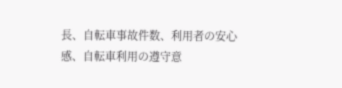長、自転車事故件数、利用者の安心感、自転車利用の遵守意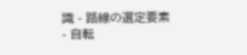識 - 路線の選定要素
- 自転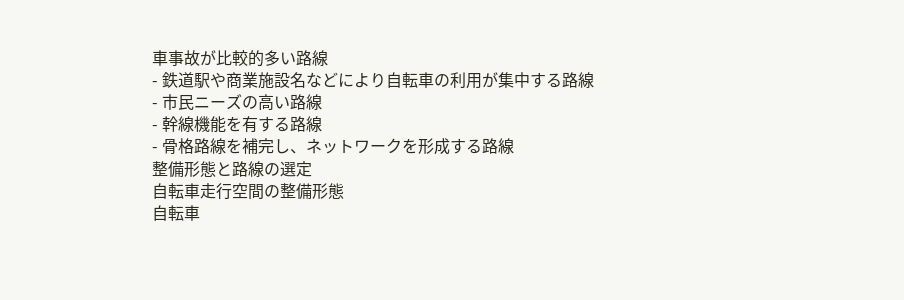車事故が比較的多い路線
- 鉄道駅や商業施設名などにより自転車の利用が集中する路線
- 市民ニーズの高い路線
- 幹線機能を有する路線
- 骨格路線を補完し、ネットワークを形成する路線
整備形態と路線の選定
自転車走行空間の整備形態
自転車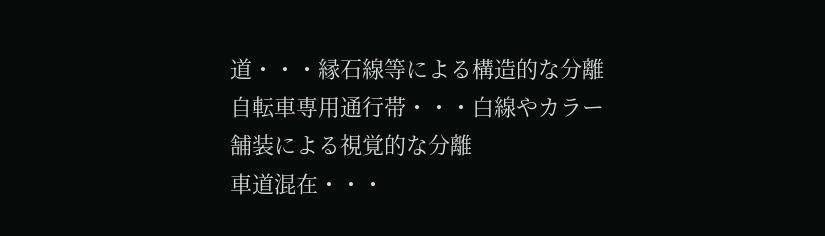道・・・縁石線等による構造的な分離
自転車専用通行帯・・・白線やカラー舗装による視覚的な分離
車道混在・・・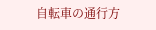自転車の通行方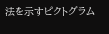法を示すピクトグラム